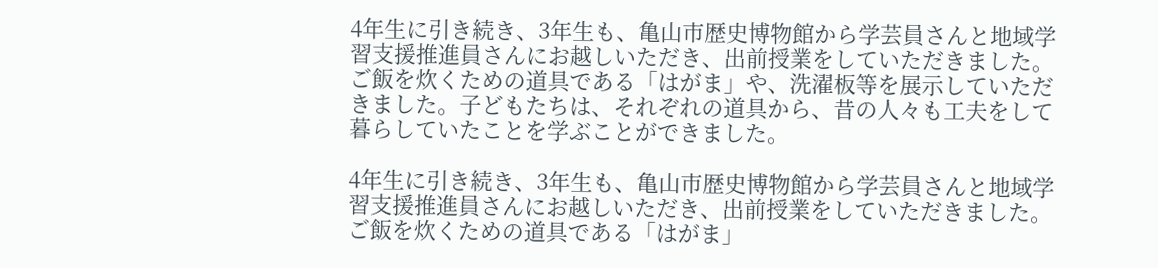4年生に引き続き、3年生も、亀山市歴史博物館から学芸員さんと地域学習支援推進員さんにお越しいただき、出前授業をしていただきました。ご飯を炊くための道具である「はがま」や、洗濯板等を展示していただきました。子どもたちは、それぞれの道具から、昔の人々も工夫をして暮らしていたことを学ぶことができました。

4年生に引き続き、3年生も、亀山市歴史博物館から学芸員さんと地域学習支援推進員さんにお越しいただき、出前授業をしていただきました。ご飯を炊くための道具である「はがま」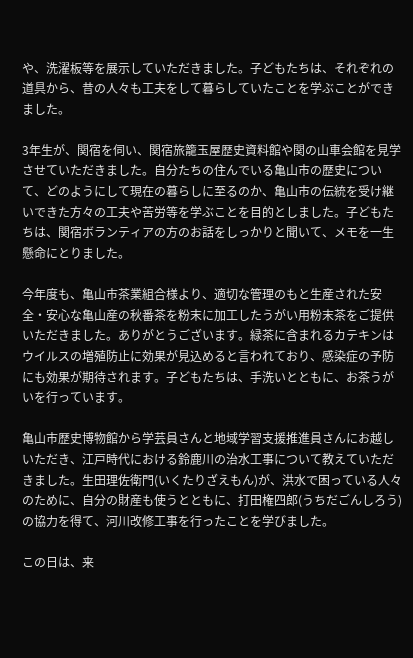や、洗濯板等を展示していただきました。子どもたちは、それぞれの道具から、昔の人々も工夫をして暮らしていたことを学ぶことができました。

3年生が、関宿を伺い、関宿旅籠玉屋歴史資料館や関の山車会館を見学させていただきました。自分たちの住んでいる亀山市の歴史について、どのようにして現在の暮らしに至るのか、亀山市の伝統を受け継いできた方々の工夫や苦労等を学ぶことを目的としました。子どもたちは、関宿ボランティアの方のお話をしっかりと聞いて、メモを一生懸命にとりました。

今年度も、亀山市茶業組合様より、適切な管理のもと生産された安全・安心な亀山産の秋番茶を粉末に加工したうがい用粉末茶をご提供いただきました。ありがとうございます。緑茶に含まれるカテキンはウイルスの増殖防止に効果が見込めると言われており、感染症の予防にも効果が期待されます。子どもたちは、手洗いとともに、お茶うがいを行っています。

亀山市歴史博物館から学芸員さんと地域学習支援推進員さんにお越しいただき、江戸時代における鈴鹿川の治水工事について教えていただきました。生田理佐衛門(いくたりざえもん)が、洪水で困っている人々のために、自分の財産も使うとともに、打田権四郎(うちだごんしろう)の協力を得て、河川改修工事を行ったことを学びました。

この日は、来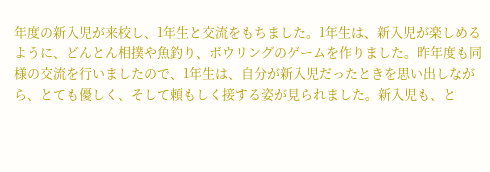年度の新入児が来校し、1年生と交流をもちました。1年生は、新入児が楽しめるように、どんとん相撲や魚釣り、ボウリングのゲームを作りました。昨年度も同様の交流を行いましたので、1年生は、自分が新入児だったときを思い出しながら、とても優しく、そして頼もしく接する姿が見られました。新入児も、と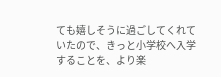ても嬉しそうに過ごしてくれていたので、きっと小学校へ入学することを、より楽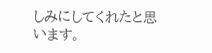しみにしてくれたと思います。